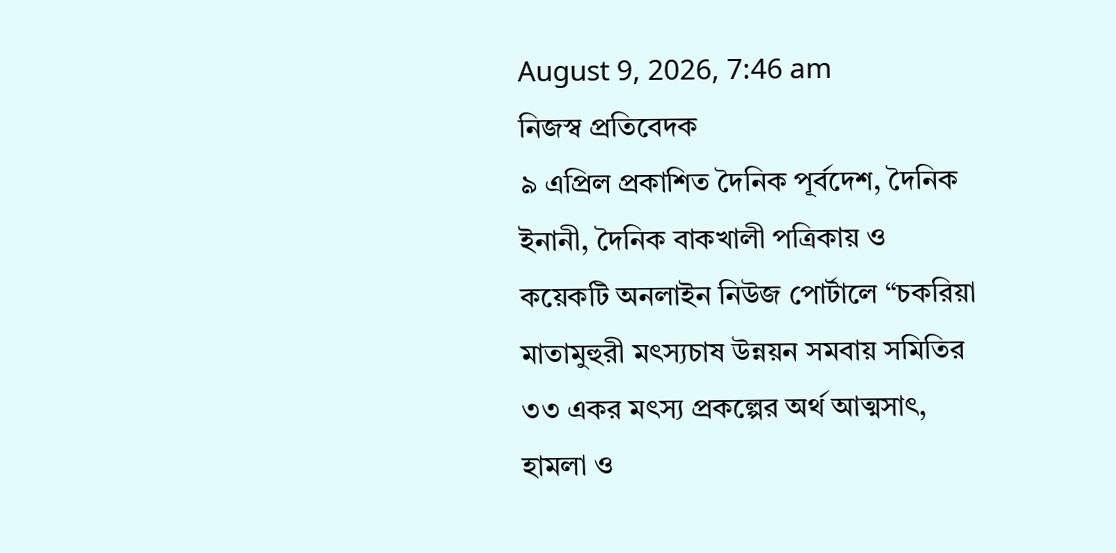August 9, 2026, 7:46 am
নিজস্ব প্রতিবেদক
৯ এপ্রিল প্রকাশিত দৈনিক পূর্বদেশ, দৈনিক ইনানী, দৈনিক বাকখালী পত্রিকায় ও কয়েকটি অনলাইন নিউজ পোর্টালে “চকরিয়া মাতামুহুরী মৎস্যচাষ উন্নয়ন সমবায় সমিতির ৩৩ একর মৎস্য প্রকল্পের অর্থ আত্মসাৎ, হামলা ও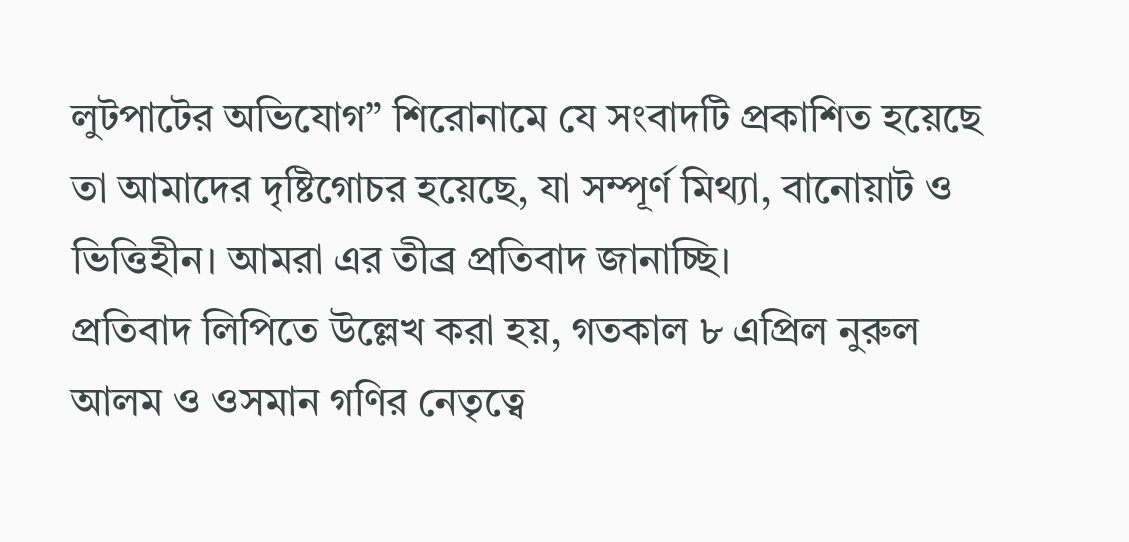লুটপাটের অভিযোগ” শিরোনামে যে সংবাদটি প্রকাশিত হয়েছে তা আমাদের দৃষ্টিগোচর হয়েছে, যা সম্পূর্ণ মিথ্যা, বানোয়াট ও ভিত্তিহীন। আমরা এর তীব্র প্রতিবাদ জানাচ্ছি।
প্রতিবাদ লিপিতে উল্লেখ করা হয়, গতকাল ৮ এপ্রিল নুরুল আলম ও ওসমান গণির নেতৃত্বে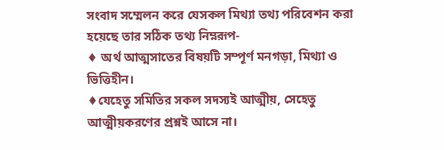সংবাদ সম্মেলন করে যেসকল মিথ্যা তথ্য পরিবেশন করা হয়েছে তার সঠিক তথ্য নিম্নরূপ-
♦ অর্থ আত্মসাতের বিষয়টি সম্পূর্ণ মনগড়া, মিথ্যা ও ভিত্তিহীন।
♦যেহেতু সমিতির সকল সদস্যই আত্মীয়, সেহেতু আত্মীয়করণের প্রশ্নই আসে না।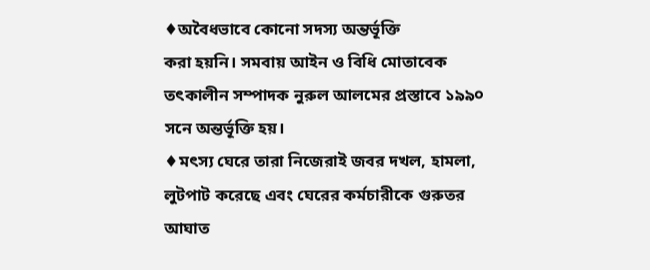♦অবৈধভাবে কোনো সদস্য অন্তর্ভূক্তি
করা হয়নি। সমবায় আইন ও বিধি মোতাবেক তৎকালীন সম্পাদক নুরুল আলমের প্রস্তাবে ১৯৯০ সনে অন্তর্ভূক্তি হয়।
♦মৎস্য ঘেরে তারা নিজেরাই জবর দখল, হামলা, লুটপাট করেছে এবং ঘেরের কর্মচারীকে গুরুতর আঘাত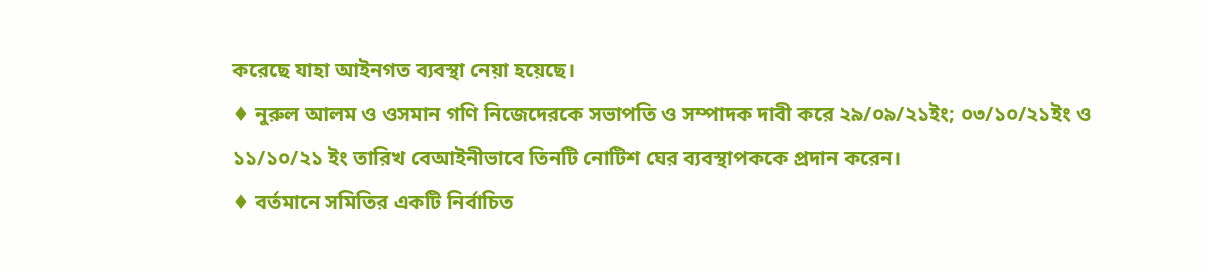করেছে যাহা আইনগত ব্যবস্থা নেয়া হয়েছে।
♦ নুরুল আলম ও ওসমান গণি নিজেদেরকে সভাপতি ও সম্পাদক দাবী করে ২৯/০৯/২১ইং; ০৩/১০/২১ইং ও ১১/১০/২১ ইং তারিখ বেআইনীভাবে তিনটি নোটিশ ঘের ব্যবস্থাপককে প্রদান করেন।
♦ বর্তমানে সমিতির একটি নির্বাচিত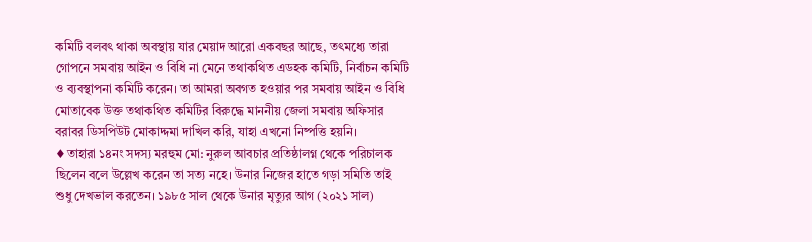কমিটি বলবৎ থাকা অবস্থায় যার মেয়াদ আরো একবছর আছে, তৎমধ্যে তারা গোপনে সমবায় আইন ও বিধি না মেনে তথাকথিত এডহক কমিটি, নির্বাচন কমিটি ও ব্যবস্থাপনা কমিটি করেন। তা আমরা অবগত হওয়ার পর সমবায় আইন ও বিধি মোতাবেক উক্ত তথাকথিত কমিটির বিরুদ্ধে মাননীয় জেলা সমবায় অফিসার বরাবর ডিসপিউট মোকাদ্দমা দাখিল করি, যাহা এখনো নিষ্পত্তি হয়নি।
♦তাহারা ১৪নং সদস্য মরহুম মো: নুরুল আবচার প্রতিষ্ঠালগ্ন থেকে পরিচালক ছিলেন বলে উল্লেখ করেন তা সত্য নহে। উনার নিজের হাতে গড়া সমিতি তাই শুধু দেখভাল করতেন। ১৯৮৫ সাল থেকে উনার মৃত্যুর আগ (২০২১ সাল)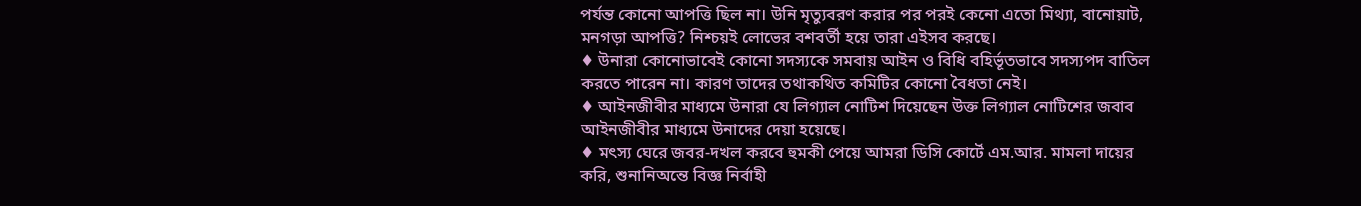পর্যন্ত কোনো আপত্তি ছিল না। উনি মৃত্যুবরণ করার পর পরই কেনো এতো মিথ্যা, বানোয়াট, মনগড়া আপত্তি? নিশ্চয়ই লোভের বশবর্তী হয়ে তারা এইসব করছে।
♦ উনারা কোনোভাবেই কোনো সদস্যকে সমবায় আইন ও বিধি বহির্ভূতভাবে সদস্যপদ বাতিল করতে পারেন না। কারণ তাদের তথাকথিত কমিটির কোনো বৈধতা নেই।
♦ আইনজীবীর মাধ্যমে উনারা যে লিগ্যাল নোটিশ দিয়েছেন উক্ত লিগ্যাল নোটিশের জবাব আইনজীবীর মাধ্যমে উনাদের দেয়া হয়েছে।
♦ মৎস্য ঘেরে জবর-দখল করবে হুমকী পেয়ে আমরা ডিসি কোর্টে এম.আর. মামলা দায়ের করি, শুনানিঅন্তে বিজ্ঞ নির্বাহী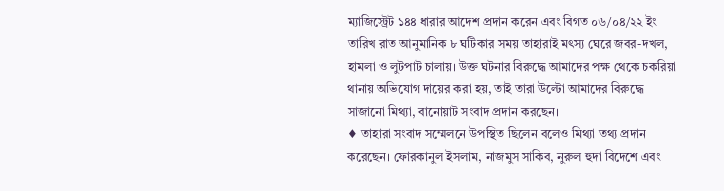ম্যাজিস্ট্রেট ১৪৪ ধারার আদেশ প্রদান করেন এবং বিগত ০৬/০৪/২২ ইং তারিখ রাত আনুমানিক ৮ ঘটিকার সময় তাহারাই মৎস্য ঘেরে জবর-দখল, হামলা ও লুটপাট চালায়। উক্ত ঘটনার বিরুদ্ধে আমাদের পক্ষ থেকে চকরিয়া থানায় অভিযোগ দায়ের করা হয়, তাই তারা উল্টো আমাদের বিরুদ্ধে সাজানো মিথ্যা, বানোয়াট সংবাদ প্রদান করছেন।
♦ তাহারা সংবাদ সম্মেলনে উপস্থিত ছিলেন বলেও মিথ্যা তথ্য প্রদান করেছেন। ফোরকানুল ইসলাম, নাজমুস সাকিব, নুরুল হুদা বিদেশে এবং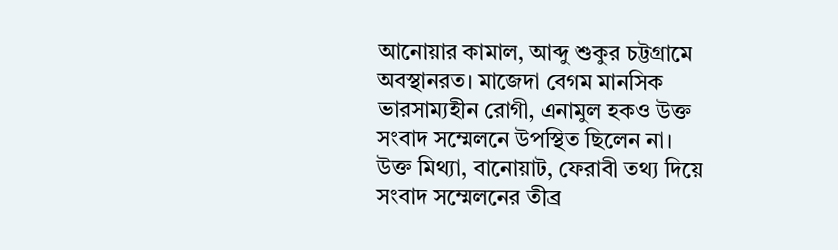আনোয়ার কামাল, আব্দু শুকুর চট্টগ্রামে অবস্থানরত। মাজেদা বেগম মানসিক ভারসাম্যহীন রোগী, এনামুল হকও উক্ত সংবাদ সম্মেলনে উপস্থিত ছিলেন না।
উক্ত মিথ্যা, বানোয়াট, ফেরাবী তথ্য দিয়ে সংবাদ সম্মেলনের তীব্র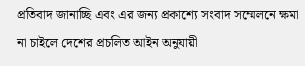প্রতিবাদ জানাচ্ছি এবং এর জন্য প্রকাশ্যে সংবাদ সম্মেলনে ক্ষমা না চাইলে দেশের প্রচলিত আইন অনুযায়ী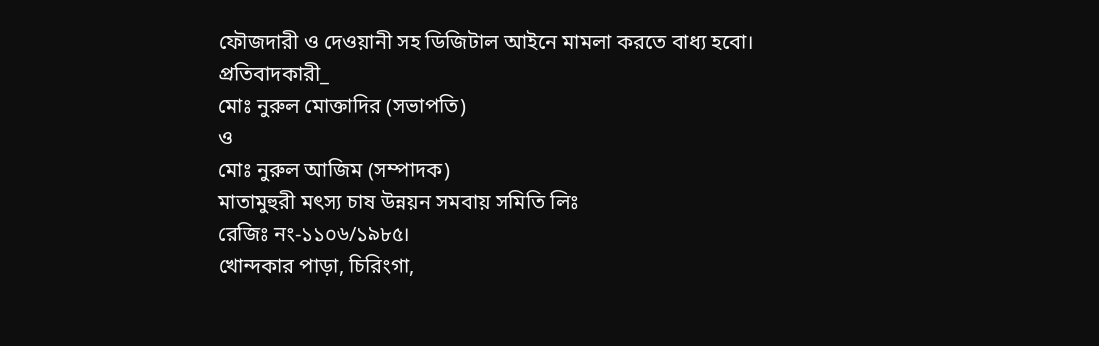ফৌজদারী ও দেওয়ানী সহ ডিজিটাল আইনে মামলা করতে বাধ্য হবো।
প্রতিবাদকারী_
মোঃ নুরুল মোক্তাদির (সভাপতি)
ও
মোঃ নুরুল আজিম (সম্পাদক)
মাতামুহুরী মৎস্য চাষ উন্নয়ন সমবায় সমিতি লিঃ
রেজিঃ নং-১১০৬/১৯৮৫।
খোন্দকার পাড়া, চিরিংগা,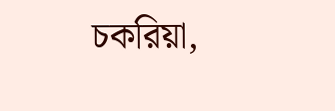চকরিয়া,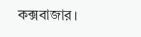কক্সবাজার।